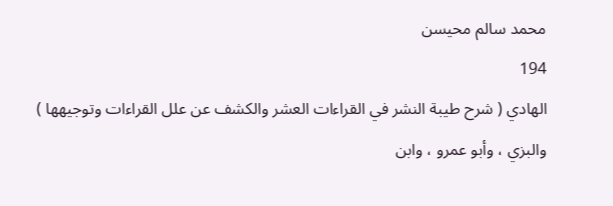محمد سالم محيسن
194
الهادي ( شرح طيبة النشر في القراءات العشر والكشف عن علل القراءات وتوجيهها )
والبزي ، وأبو عمرو ، وابن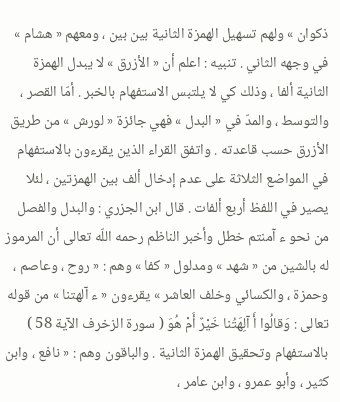ذكوان » ولهم تسهيل الهمزة الثانية بين بين ، ومعهم « هشام » في وجهه الثاني . تنبيه : اعلم أن « الأزرق » لا يبدل الهمزة الثانية ألفا ، وذلك كي لا يلتبس الاستفهام بالخبر . أمّا القصر ، والتوسط ، والمدّ في « البدل » فهي جائزة « لورش » من طريق الأزرق حسب قاعدته . واتفق القراء الذين يقرءون بالاستفهام في المواضع الثلاثة على عدم إدخال ألف بين الهمزتين ، لئلا يصير في اللفظ أربع ألفات . قال ابن الجزري : والبدل والفصل من نحو ء آمنتم خطل وأخبر الناظم رحمه اللّه تعالى أن المرموز له بالشين من « شهد » ومدلول « كفا » وهم : « روح ، وعاصم ، وحمزة ، والكسائي وخلف العاشر » يقرءون « ء آلهتنا » من قوله تعالى : وَقالُوا أَ آلِهَتُنا خَيْرٌ أَمْ هُوَ ( سورة الزخرف الآية 58 ) بالاستفهام وتحقيق الهمزة الثانية . والباقون وهم : « نافع ، وابن كثير ، وأبو عمرو ، وابن عامر ،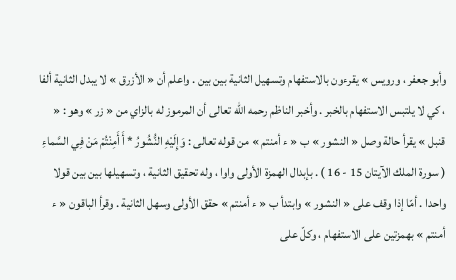وأبو جعفر ، ورويس » يقرءون بالاستفهام وتسهيل الثانية بين بين . واعلم أن « الأزرق » لا يبدل الثانية ألفا ، كي لا يلتبس الاستفهام بالخبر . وأخبر الناظم رحمه اللّه تعالى أن المرموز له بالزاي من « زر » وهو : « قنبل » يقرأ حالة وصل « النشور » ب « ء أمنتم » من قوله تعالى : وَإِلَيْهِ النُّشُورُ * أَ أَمِنْتُمْ مَنْ فِي السَّماءِ ( سورة الملك الآيتان 15 - 16 ) . بإبدال الهمزة الأولى واوا ، وله تحقيق الثانية ، وتسهيلها بين بين قولا واحدا . أمّا إذا وقف على « النشور » وابتدأ ب « ء أمنتم » حقق الأولى وسهل الثانية . وقرأ الباقون « ء أمنتم » بهمزتين على الاستفهام ، وكلّ على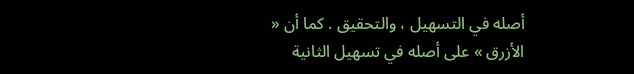أصله في التسهيل ، والتحقيق . كما أن « الأزرق » على أصله في تسهيل الثانية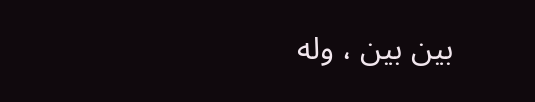بين بين ، وله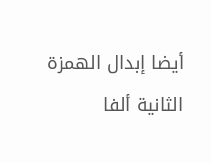أيضا إبدال الهمزة الثانية ألفا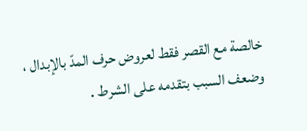خالصة مع القصر فقط لعروض حرف المدّ بالإبدال ، وضعف السبب بتقدمه على الشرط .